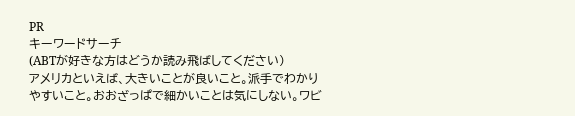PR
キーワードサーチ
(ABTが好きな方はどうか読み飛ばしてください)
アメリカといえば、大きいことが良いこと。派手でわかりやすいこと。おおざっぱで細かいことは気にしない。ワビ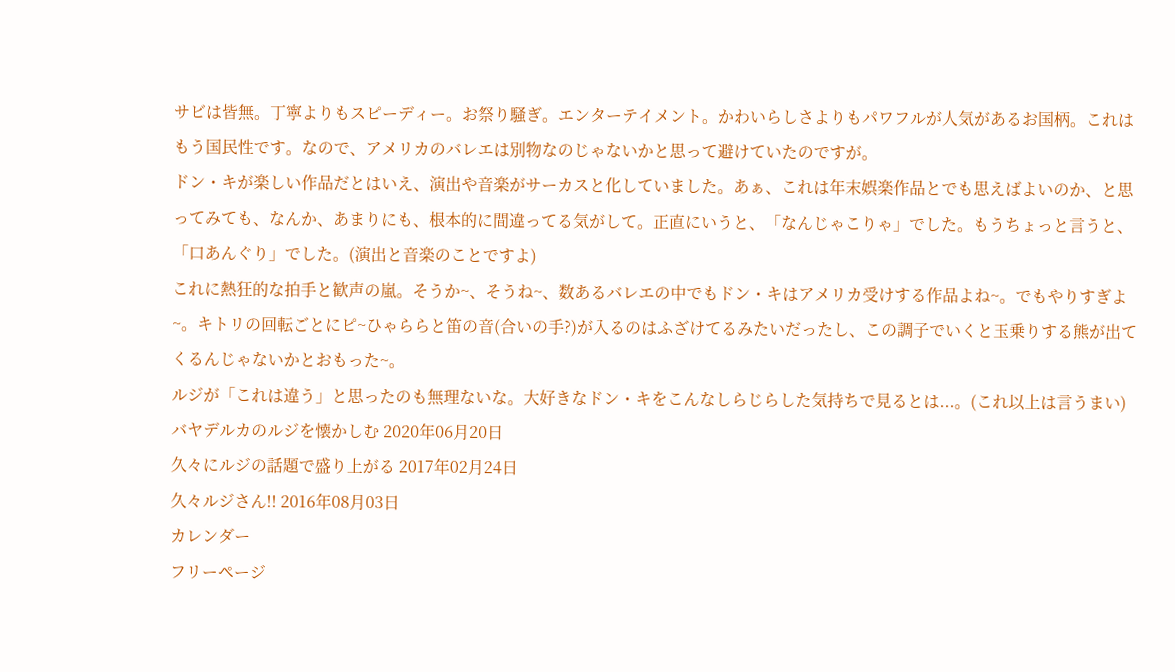サビは皆無。丁寧よりもスピーディー。お祭り騒ぎ。エンターテイメント。かわいらしさよりもパワフルが人気があるお国柄。これはもう国民性です。なので、アメリカのバレエは別物なのじゃないかと思って避けていたのですが。
ドン・キが楽しい作品だとはいえ、演出や音楽がサーカスと化していました。あぁ、これは年末娯楽作品とでも思えばよいのか、と思ってみても、なんか、あまりにも、根本的に間違ってる気がして。正直にいうと、「なんじゃこりゃ」でした。もうちょっと言うと、「口あんぐり」でした。(演出と音楽のことですよ)
これに熱狂的な拍手と歓声の嵐。そうか~、そうね~、数あるバレエの中でもドン・キはアメリカ受けする作品よね~。でもやりすぎよ~。キトリの回転ごとにピ~ひゃららと笛の音(合いの手?)が入るのはふざけてるみたいだったし、この調子でいくと玉乗りする熊が出てくるんじゃないかとおもった~。
ルジが「これは違う」と思ったのも無理ないな。大好きなドン・キをこんなしらじらした気持ちで見るとは...。(これ以上は言うまい)
バヤデルカのルジを懐かしむ 2020年06月20日
久々にルジの話題で盛り上がる 2017年02月24日
久々ルジさん!! 2016年08月03日
カレンダー
フリーページ